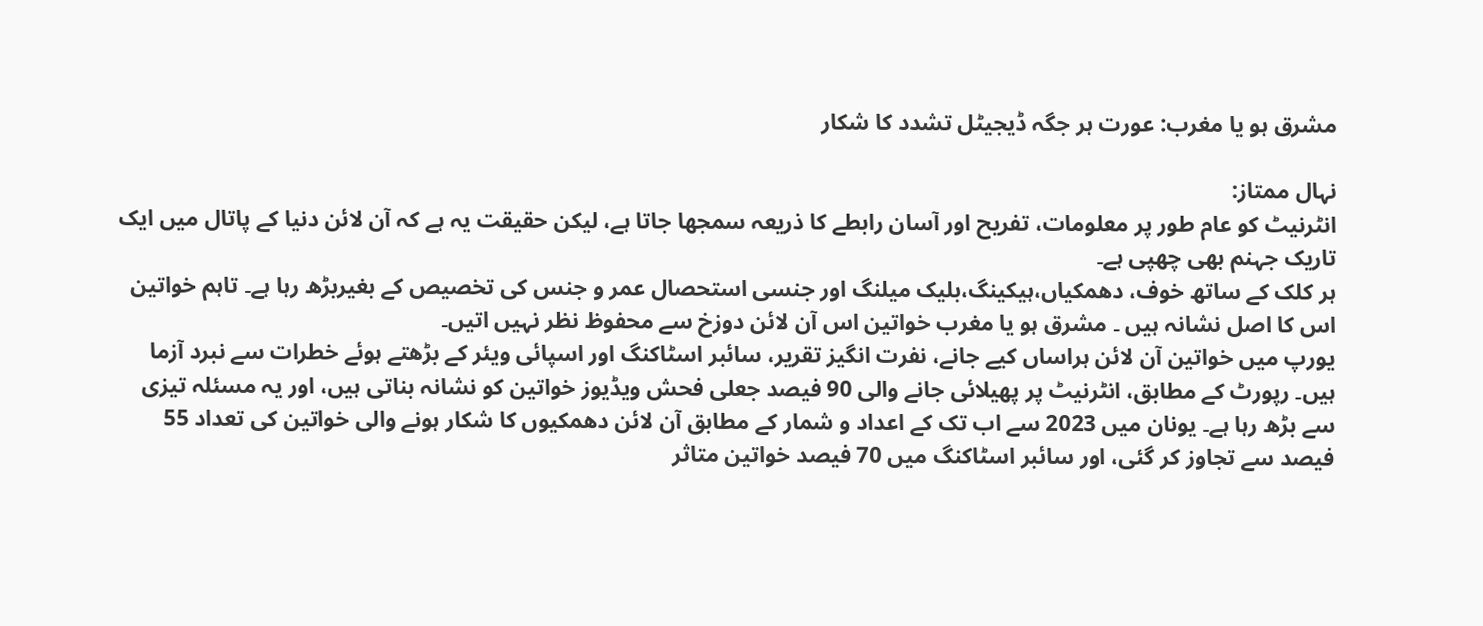مشرق ہو یا مغرب: عورت ہر جگہ ڈیجیٹل تشدد کا شکار

نہال ممتاز:
انٹرنیٹ کو عام طور پر معلومات، تفریح اور آسان رابطے کا ذریعہ سمجھا جاتا ہے، لیکن حقیقت یہ ہے کہ آن لائن دنیا کے پاتال میں ایک تاریک جہنم بھی چھپی ہے۔
ہر کلک کے ساتھ خوف، دھمکیاں،ہیکینگ،بلیک میلنگ اور جنسی استحصال عمر و جنس کی تخصیص کے بغیربڑھ رہا ہے۔ تاہم خواتین اس کا اصل نشانہ ہیں ۔ مشرق ہو یا مغرب خواتین اس آن لائن دوزخ سے محفوظ نظر نہیں اتیں۔
یورپ میں خواتین آن لائن ہراساں کیے جانے، نفرت انگیز تقریر، سائبر اسٹاکنگ اور اسپائی ویئر کے بڑھتے ہوئے خطرات سے نبرد آزما ہیں۔ رپورٹ کے مطابق، انٹرنیٹ پر پھیلائی جانے والی 90 فیصد جعلی فحش ویڈیوز خواتین کو نشانہ بناتی ہیں، اور یہ مسئلہ تیزی سے بڑھ رہا ہے۔ یونان میں 2023 سے اب تک کے اعداد و شمار کے مطابق آن لائن دھمکیوں کا شکار ہونے والی خواتین کی تعداد 55 فیصد سے تجاوز کر گئی، اور سائبر اسٹاکنگ میں 70 فیصد خواتین متاثر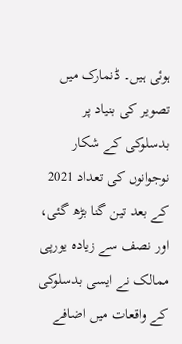ہوئی ہیں۔ ڈنمارک میں تصویر کی بنیاد پر بدسلوکی کے شکار نوجوانوں کی تعداد 2021 کے بعد تین گنا بڑھ گئی، اور نصف سے زیادہ یورپی ممالک نے ایسی بدسلوکی کے واقعات میں اضافے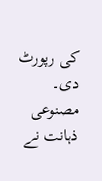کی رپورٹ دی۔
مصنوعی ذہانت نے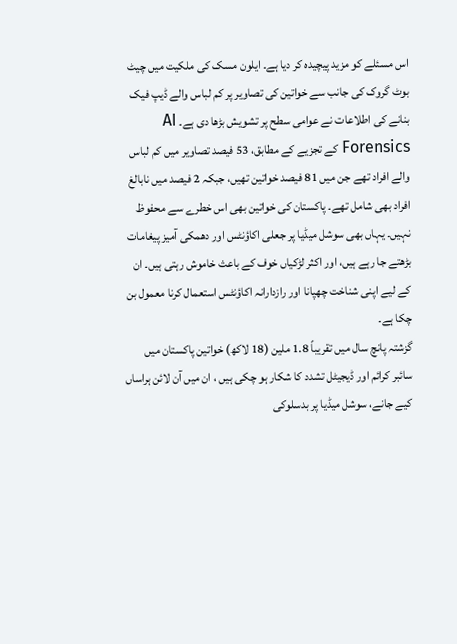اس مسئلے کو مزید پیچیدہ کر دیا ہے۔ ایلون مسک کی ملکیت میں چیٹ بوٹ گروک کی جانب سے خواتین کی تصاویر پر کم لباس والے ڈیپ فیک بنانے کی اطلاعات نے عوامی سطح پر تشویش بڑھا دی ہے۔ AI Forensics کے تجزیے کے مطابق، 53 فیصد تصاویر میں کم لباس والے افراد تھے جن میں 81 فیصد خواتین تھیں، جبکہ 2 فیصد میں نابالغ افراد بھی شامل تھے۔ پاکستان کی خواتین بھی اس خطرے سے محفوظ نہیں۔ یہاں بھی سوشل میڈیا پر جعلی اکاؤنٹس اور دھمکی آمیز پیغامات بڑھتے جا رہے ہیں، اور اکثر لڑکیاں خوف کے باعث خاموش رہتی ہیں۔ ان کے لیے اپنی شناخت چھپانا اور رازدارانہ اکاؤنٹس استعمال کرنا معمول بن چکا ہے۔
گزشتہ پانچ سال میں تقریباً 1.8 ملین (18 لاکھ) خواتین پاکستان میں سائبر کرائم اور ڈیجیٹل تشدد کا شکار ہو چکی ہیں ، ان میں آن لائن ہراساں کیے جانے، سوشل میڈیا پر بدسلوکی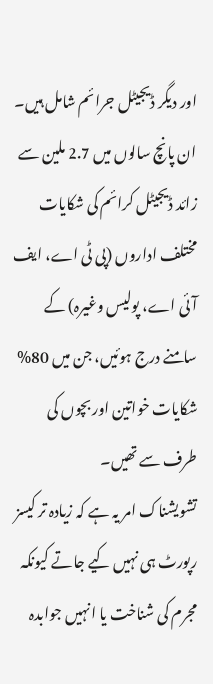اور دیگر ڈیجیٹل جرائم شامل ہیں۔
ان پانچ سالوں میں 2.7 ملین سے زائد ڈیجیٹل کرائم کی شکایات مختلف اداروں (پی ٹی اے، ایف آئی اے، پولیس وغیرہ) کے سامنے درج ہوئیں، جن میں 80% شکایات خواتین اور بچوں کی طرف سے تھیں۔
تشویشناک امر یہ ہے کہ زیادہ تر کیسز رپورٹ ہی نہیں کیے جاتے کیونکہ مجرم کی شناخت یا انہیں جوابدہ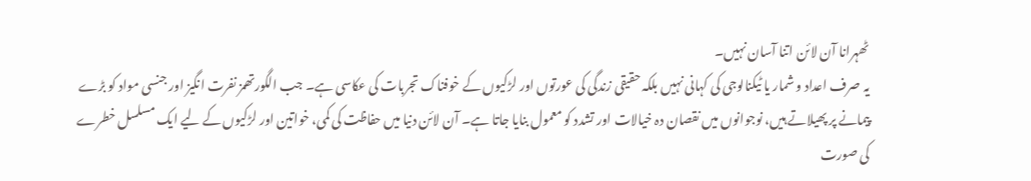ٹھہرانا آن لائن اتنا آسان نہیں۔
یہ صرف اعداد و شمار یا ٹیکنالوجی کی کہانی نہیں بلکہ حقیقی زندگی کی عورتوں اور لڑکیوں کے خوفناک تجربات کی عکاسی ہے۔ جب الگورتھمز نفرت انگیز اور جنسی مواد کو بڑے پیمانے پر پھیلاتے ہیں، نوجوانوں میں نقصان دہ خیالات اور تشدد کو معمول بنایا جاتا ہے۔ آن لائن دنیا میں حفاظت کی کمی، خواتین اور لڑکیوں کے لیے ایک مسلسل خطرے کی صورت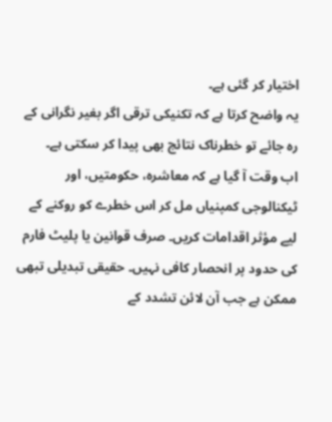اختیار کر گئی ہے۔
یہ واضح کرتا ہے کہ تکنیکی ترقی اگر بغیر نگرانی کے رہ جائے تو خطرناک نتائج بھی پیدا کر سکتی ہے۔
اب وقت آ گیا ہے کہ معاشرہ، حکومتیں، اور ٹیکنالوجی کمپنیاں مل کر اس خطرے کو روکنے کے لیے مؤثر اقدامات کریں۔ صرف قوانین یا پلیٹ فارم کی حدود پر انحصار کافی نہیں۔ حقیقی تبدیلی تبھی ممکن ہے جب آن لائن تشدد کے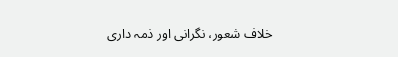خلاف شعور، نگرانی اور ذمہ داری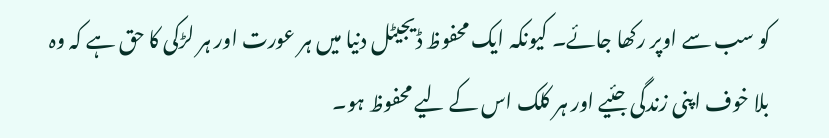کو سب سے اوپر رکھا جائے۔ کیونکہ ایک محفوظ ڈیجیٹل دنیا میں ہر عورت اور ہر لڑکی کا حق ہے کہ وہ بلا خوف اپنی زندگی جئیے اور ہر کلک اس کے لیے محفوظ ہو۔